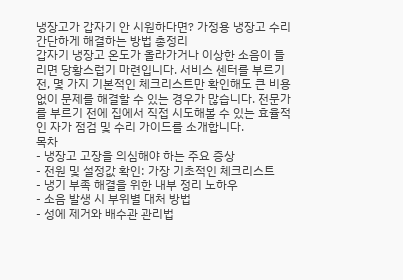냉장고가 갑자기 안 시원하다면? 가정용 냉장고 수리 간단하게 해결하는 방법 총정리
갑자기 냉장고 온도가 올라가거나 이상한 소음이 들리면 당황스럽기 마련입니다. 서비스 센터를 부르기 전, 몇 가지 기본적인 체크리스트만 확인해도 큰 비용 없이 문제를 해결할 수 있는 경우가 많습니다. 전문가를 부르기 전에 집에서 직접 시도해볼 수 있는 효율적인 자가 점검 및 수리 가이드를 소개합니다.
목차
- 냉장고 고장을 의심해야 하는 주요 증상
- 전원 및 설정값 확인: 가장 기초적인 체크리스트
- 냉기 부족 해결을 위한 내부 정리 노하우
- 소음 발생 시 부위별 대처 방법
- 성에 제거와 배수관 관리법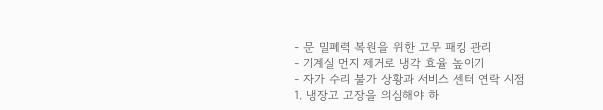- 문 밀폐력 복원을 위한 고무 패킹 관리
- 기계실 먼지 제거로 냉각 효율 높이기
- 자가 수리 불가 상황과 서비스 센터 연락 시점
1. 냉장고 고장을 의심해야 하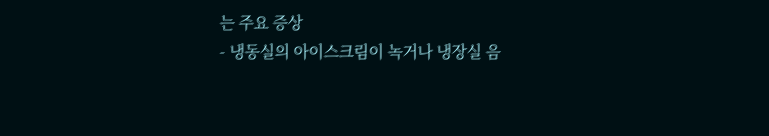는 주요 증상
- 냉동실의 아이스크림이 녹거나 냉장실 음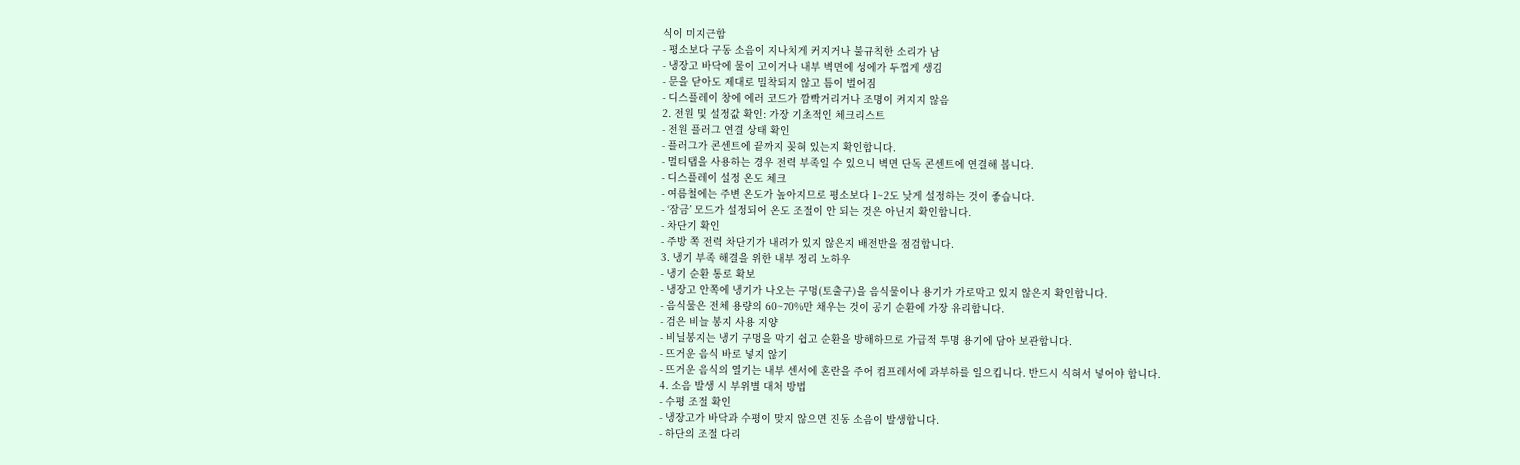식이 미지근함
- 평소보다 구동 소음이 지나치게 커지거나 불규칙한 소리가 남
- 냉장고 바닥에 물이 고이거나 내부 벽면에 성에가 두껍게 생김
- 문을 닫아도 제대로 밀착되지 않고 틈이 벌어짐
- 디스플레이 창에 에러 코드가 깜빡거리거나 조명이 켜지지 않음
2. 전원 및 설정값 확인: 가장 기초적인 체크리스트
- 전원 플러그 연결 상태 확인
- 플러그가 콘센트에 끝까지 꽂혀 있는지 확인합니다.
- 멀티탭을 사용하는 경우 전력 부족일 수 있으니 벽면 단독 콘센트에 연결해 봅니다.
- 디스플레이 설정 온도 체크
- 여름철에는 주변 온도가 높아지므로 평소보다 1~2도 낮게 설정하는 것이 좋습니다.
- ‘잠금’ 모드가 설정되어 온도 조절이 안 되는 것은 아닌지 확인합니다.
- 차단기 확인
- 주방 쪽 전력 차단기가 내려가 있지 않은지 배전반을 점검합니다.
3. 냉기 부족 해결을 위한 내부 정리 노하우
- 냉기 순환 통로 확보
- 냉장고 안쪽에 냉기가 나오는 구멍(토출구)을 음식물이나 용기가 가로막고 있지 않은지 확인합니다.
- 음식물은 전체 용량의 60~70%만 채우는 것이 공기 순환에 가장 유리합니다.
- 검은 비늘 봉지 사용 지양
- 비닐봉지는 냉기 구멍을 막기 쉽고 순환을 방해하므로 가급적 투명 용기에 담아 보관합니다.
- 뜨거운 음식 바로 넣지 않기
- 뜨거운 음식의 열기는 내부 센서에 혼란을 주어 컴프레서에 과부하를 일으킵니다. 반드시 식혀서 넣어야 합니다.
4. 소음 발생 시 부위별 대처 방법
- 수평 조절 확인
- 냉장고가 바닥과 수평이 맞지 않으면 진동 소음이 발생합니다.
- 하단의 조절 다리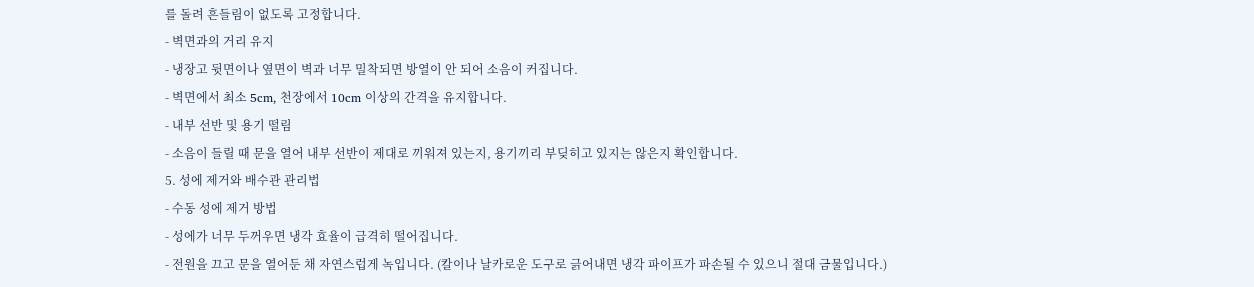를 돌려 흔들림이 없도록 고정합니다.
- 벽면과의 거리 유지
- 냉장고 뒷면이나 옆면이 벽과 너무 밀착되면 방열이 안 되어 소음이 커집니다.
- 벽면에서 최소 5cm, 천장에서 10cm 이상의 간격을 유지합니다.
- 내부 선반 및 용기 떨림
- 소음이 들릴 때 문을 열어 내부 선반이 제대로 끼워져 있는지, 용기끼리 부딪히고 있지는 않은지 확인합니다.
5. 성에 제거와 배수관 관리법
- 수동 성에 제거 방법
- 성에가 너무 두꺼우면 냉각 효율이 급격히 떨어집니다.
- 전원을 끄고 문을 열어둔 채 자연스럽게 녹입니다. (칼이나 날카로운 도구로 긁어내면 냉각 파이프가 파손될 수 있으니 절대 금물입니다.)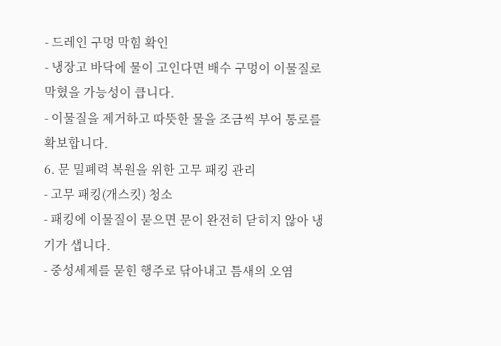- 드레인 구멍 막힘 확인
- 냉장고 바닥에 물이 고인다면 배수 구멍이 이물질로 막혔을 가능성이 큽니다.
- 이물질을 제거하고 따뜻한 물을 조금씩 부어 통로를 확보합니다.
6. 문 밀폐력 복원을 위한 고무 패킹 관리
- 고무 패킹(개스킷) 청소
- 패킹에 이물질이 묻으면 문이 완전히 닫히지 않아 냉기가 샙니다.
- 중성세제를 묻힌 행주로 닦아내고 틈새의 오염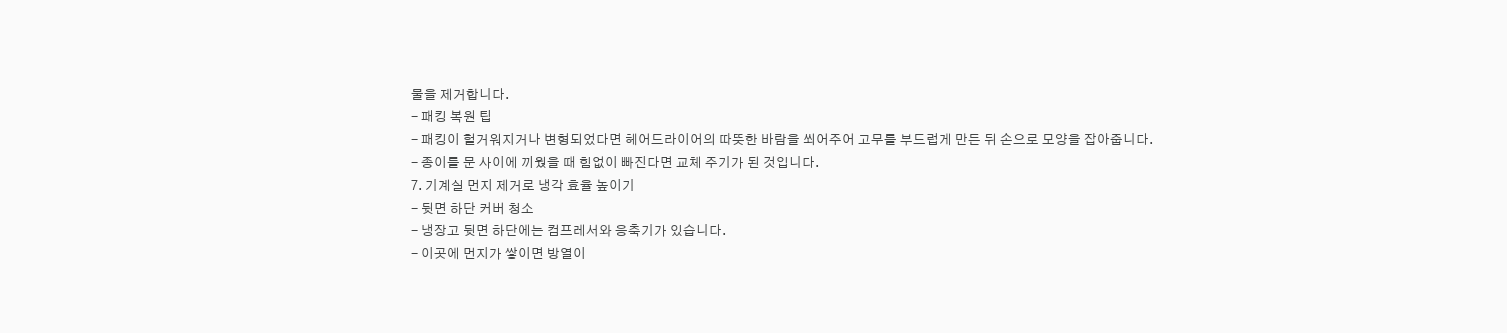물을 제거합니다.
- 패킹 복원 팁
- 패킹이 헐거워지거나 변형되었다면 헤어드라이어의 따뜻한 바람을 쐬어주어 고무를 부드럽게 만든 뒤 손으로 모양을 잡아줍니다.
- 종이를 문 사이에 끼웠을 때 힘없이 빠진다면 교체 주기가 된 것입니다.
7. 기계실 먼지 제거로 냉각 효율 높이기
- 뒷면 하단 커버 청소
- 냉장고 뒷면 하단에는 컴프레서와 응축기가 있습니다.
- 이곳에 먼지가 쌓이면 방열이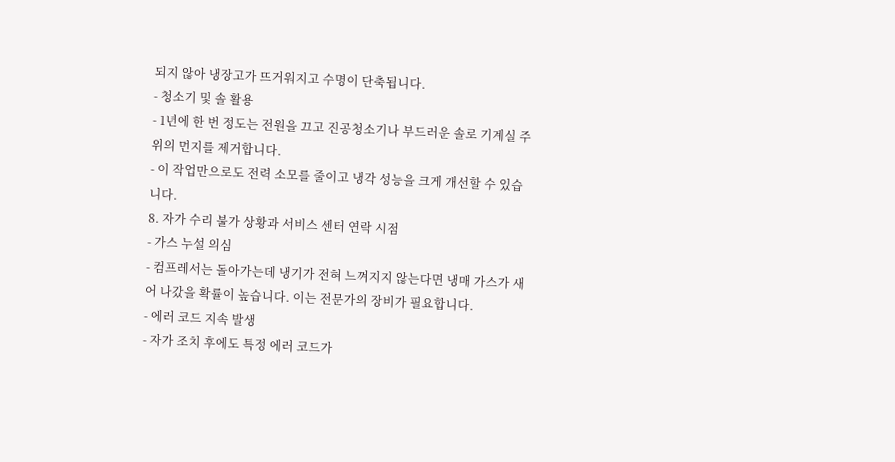되지 않아 냉장고가 뜨거워지고 수명이 단축됩니다.
- 청소기 및 솔 활용
- 1년에 한 번 정도는 전원을 끄고 진공청소기나 부드러운 솔로 기계실 주위의 먼지를 제거합니다.
- 이 작업만으로도 전력 소모를 줄이고 냉각 성능을 크게 개선할 수 있습니다.
8. 자가 수리 불가 상황과 서비스 센터 연락 시점
- 가스 누설 의심
- 컴프레서는 돌아가는데 냉기가 전혀 느껴지지 않는다면 냉매 가스가 새어 나갔을 확률이 높습니다. 이는 전문가의 장비가 필요합니다.
- 에러 코드 지속 발생
- 자가 조치 후에도 특정 에러 코드가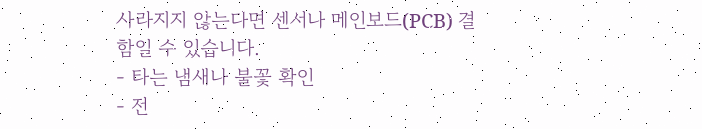사라지지 않는다면 센서나 메인보드(PCB) 결함일 수 있습니다.
- 타는 냄새나 불꽃 확인
- 전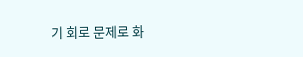기 회로 문제로 화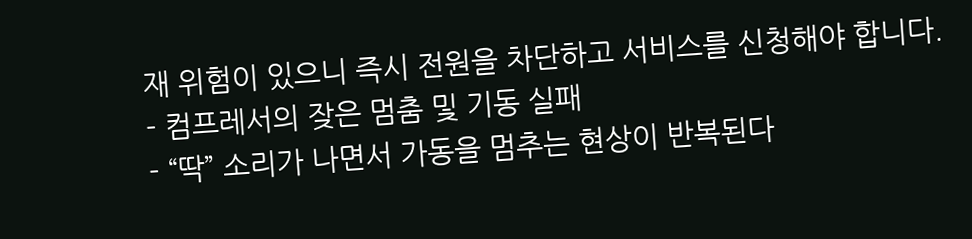재 위험이 있으니 즉시 전원을 차단하고 서비스를 신청해야 합니다.
- 컴프레서의 잦은 멈춤 및 기동 실패
- “딱” 소리가 나면서 가동을 멈추는 현상이 반복된다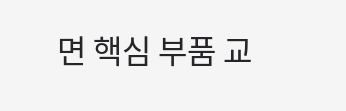면 핵심 부품 교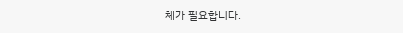체가 필요합니다.